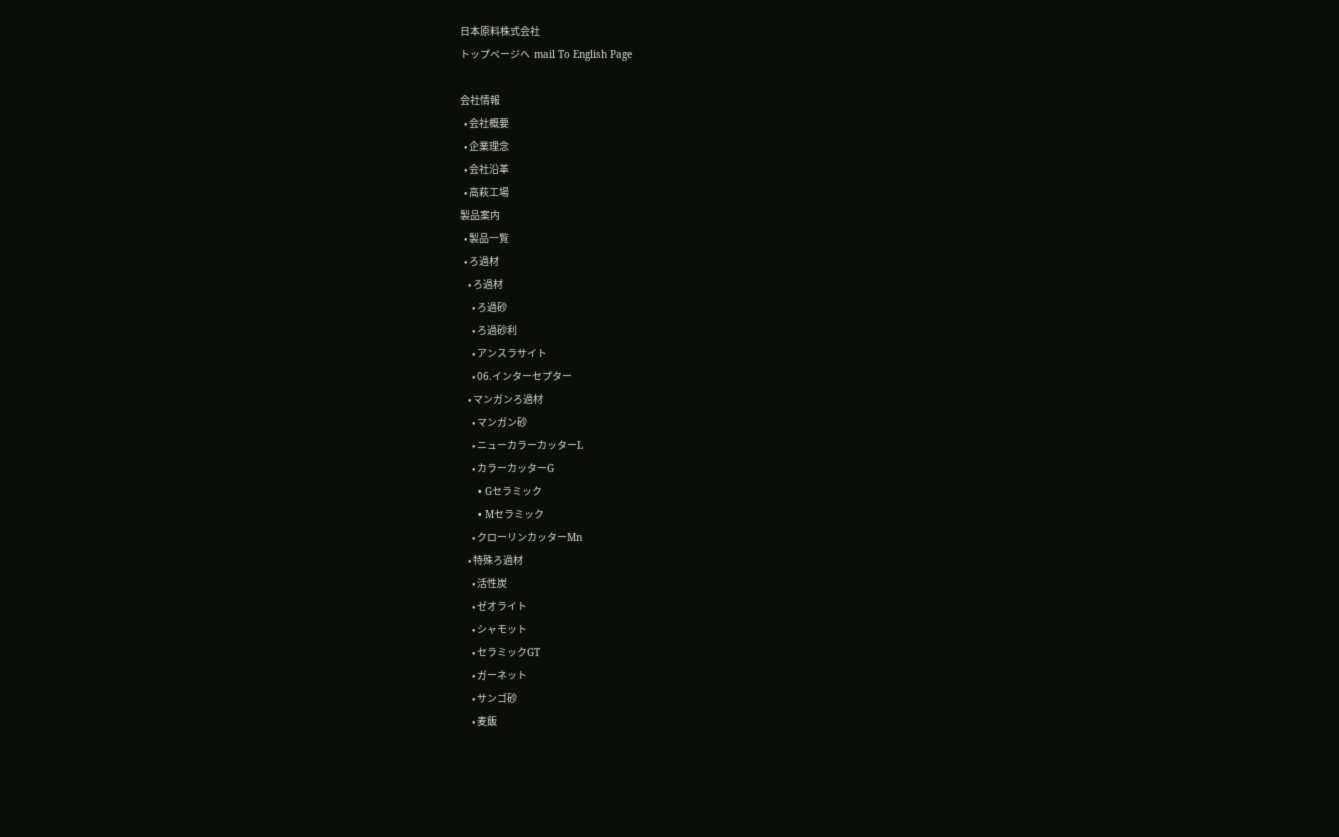日本原料株式会社
トップページへ  mail To English Page

会社情報
  • 会社概要
  • 企業理念
  • 会社沿革
  • 高萩工場
製品案内
  • 製品一覧
  • ろ過材
    • ろ過材
      • ろ過砂
      • ろ過砂利
      • アンスラサイト
      • 06.インターセプター
    • マンガンろ過材
      • マンガン砂
      • ニューカラーカッターL
      • カラーカッターG
      • Gセラミック
      • Mセラミック
      • クローリンカッターMn
    • 特殊ろ過材
      • 活性炭
      • ゼオライト
      • シャモット
      • セラミックGT
      • ガーネット
      • サンゴ砂
      • 麦飯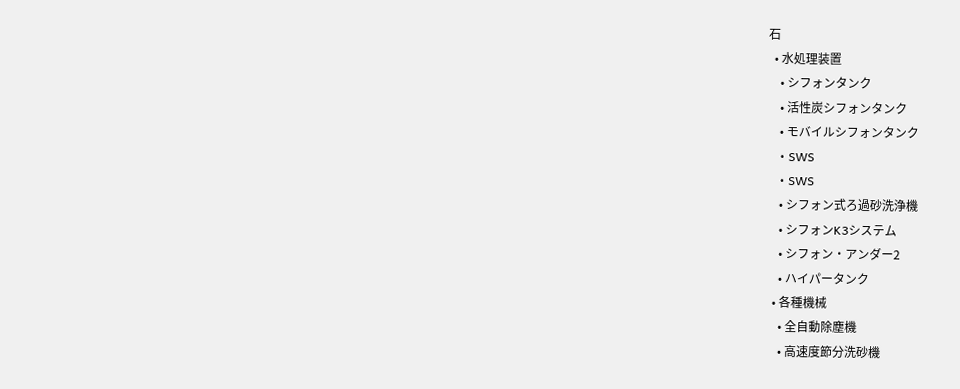石
  • 水処理装置
    • シフォンタンク
    • 活性炭シフォンタンク
    • モバイルシフォンタンク
    • SWS
    • SWS
    • シフォン式ろ過砂洗浄機
    • シフォンK3システム
    • シフォン・アンダー2
    • ハイパータンク
  • 各種機械
    • 全自動除塵機
    • 高速度節分洗砂機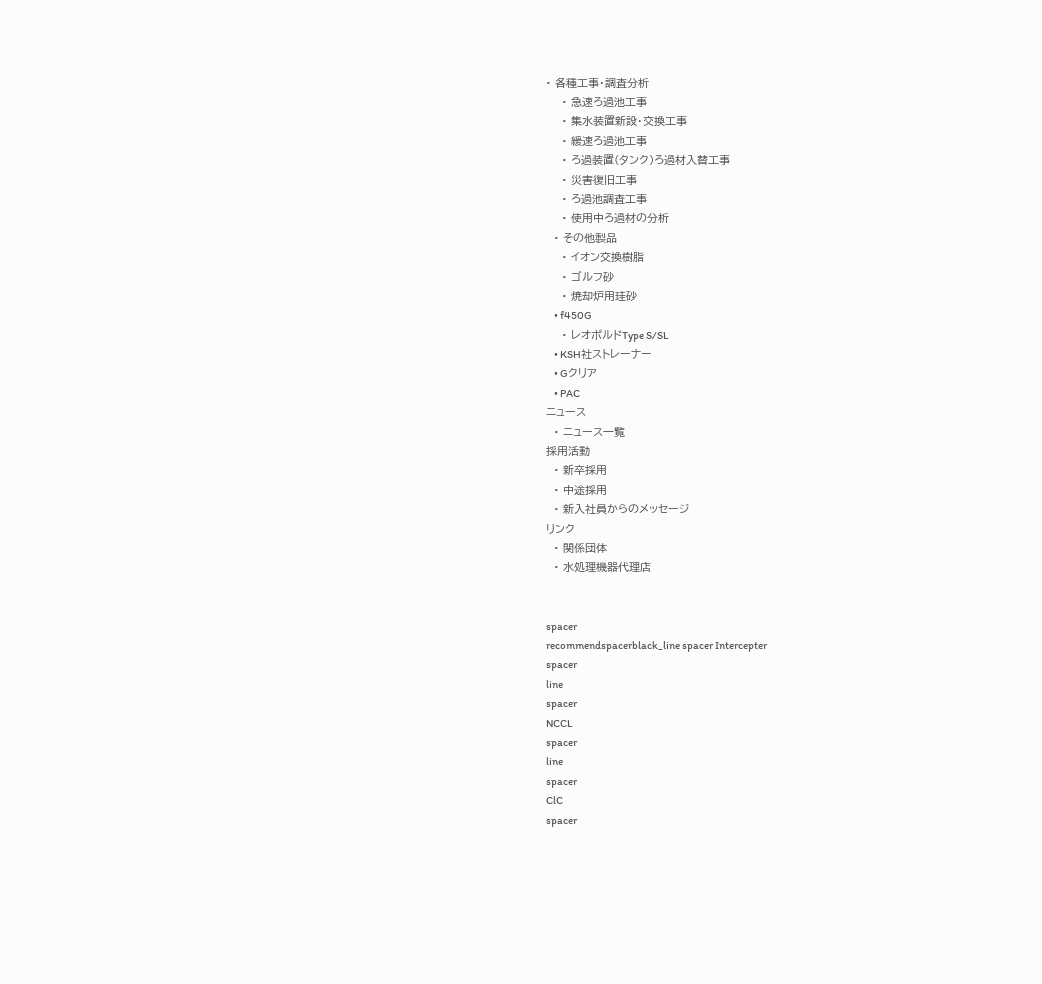• 各種工事・調査分析
    • 急速ろ過池工事
    • 集水装置新設・交換工事
    • 緩速ろ過池工事
    • ろ過装置(タンク)ろ過材入替工事
    • 災害復旧工事
    • ろ過池調査工事
    • 使用中ろ過材の分析
  • その他製品
    • イオン交換樹脂
    • ゴルフ砂
    • 焼却炉用珪砂
    • f450G
    • レオポルドType S/SL
    • KSH社ストレーナー
    • Gクリア
    • PAC
ニュース
  • ニュース一覧
採用活動
  • 新卒採用
  • 中途採用
  • 新入社員からのメッセージ
リンク
  • 関係団体
  • 水処理機器代理店


spacer
recommendspacerblack_line spacer Intercepter
spacer
line
spacer
NCCL
spacer
line
spacer
ClC
spacer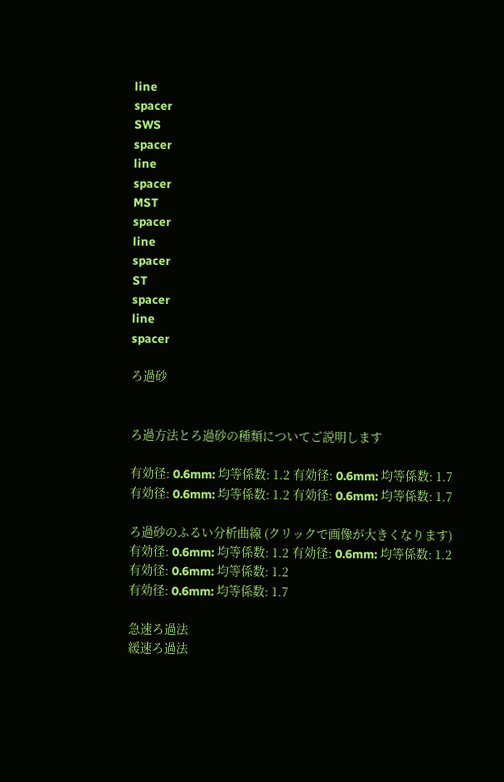line
spacer
SWS
spacer
line
spacer
MST
spacer
line
spacer
ST
spacer
line
spacer

ろ過砂


ろ過方法とろ過砂の種類についてご説明します

有効径: 0.6mm: 均等係数: 1.2 有効径: 0.6mm: 均等係数: 1.7
有効径: 0.6mm: 均等係数: 1.2 有効径: 0.6mm: 均等係数: 1.7

ろ過砂のふるい分析曲線 (クリックで画像が大きくなります)
有効径: 0.6mm: 均等係数: 1.2 有効径: 0.6mm: 均等係数: 1.2
有効径: 0.6mm: 均等係数: 1.2
有効径: 0.6mm: 均等係数: 1.7

急速ろ過法
緩速ろ過法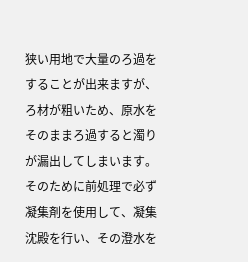狭い用地で大量のろ過をすることが出来ますが、ろ材が粗いため、原水をそのままろ過すると濁りが漏出してしまいます。そのために前処理で必ず凝集剤を使用して、凝集沈殿を行い、その澄水を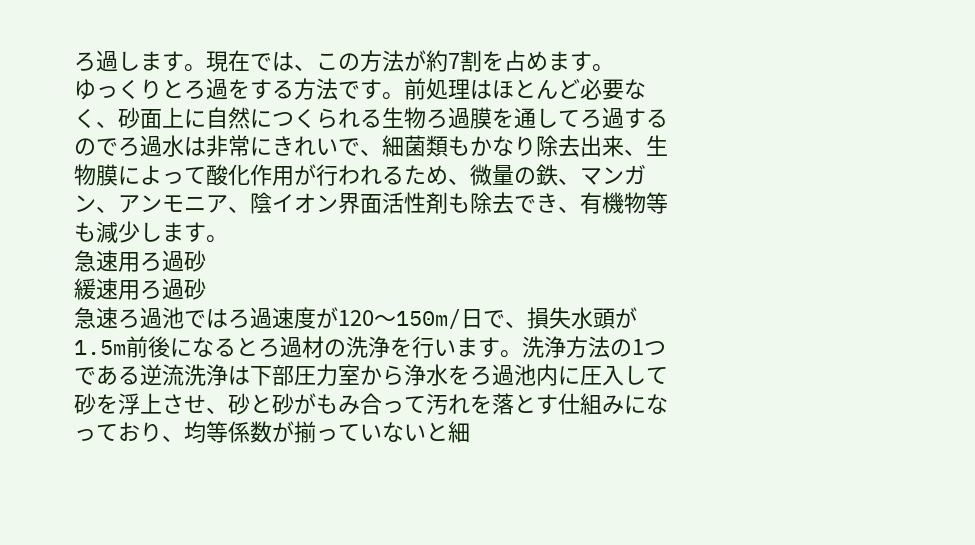ろ過します。現在では、この方法が約7割を占めます。
ゆっくりとろ過をする方法です。前処理はほとんど必要なく、砂面上に自然につくられる生物ろ過膜を通してろ過するのでろ過水は非常にきれいで、細菌類もかなり除去出来、生物膜によって酸化作用が行われるため、微量の鉄、マンガン、アンモニア、陰イオン界面活性剤も除去でき、有機物等も減少します。
急速用ろ過砂
緩速用ろ過砂
急速ろ過池ではろ過速度が120〜150m/日で、損失水頭が1.5m前後になるとろ過材の洗浄を行います。洗浄方法の1つである逆流洗浄は下部圧力室から浄水をろ過池内に圧入して砂を浮上させ、砂と砂がもみ合って汚れを落とす仕組みになっており、均等係数が揃っていないと細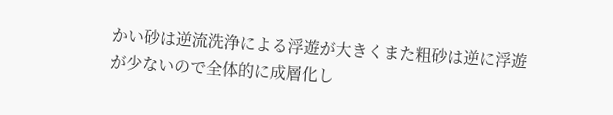かい砂は逆流洗浄による浮遊が大きくまた粗砂は逆に浮遊が少ないので全体的に成層化し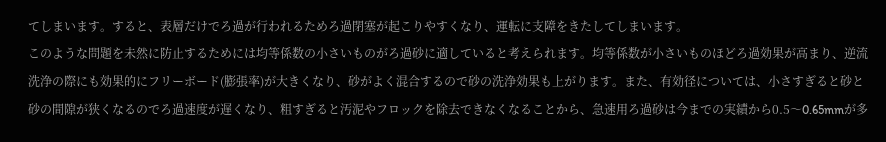てしまいます。すると、表層だけでろ過が行われるためろ過閉塞が起こりやすくなり、運転に支障をきたしてしまいます。
このような問題を未然に防止するためには均等係数の小さいものがろ過砂に適していると考えられます。均等係数が小さいものほどろ過効果が高まり、逆流洗浄の際にも効果的にフリーボード(膨張率)が大きくなり、砂がよく混合するので砂の洗浄効果も上がります。また、有効径については、小さすぎると砂と砂の間隙が狭くなるのでろ過速度が遅くなり、粗すぎると汚泥やフロックを除去できなくなることから、急速用ろ過砂は今までの実績から0.5〜0.65mmが多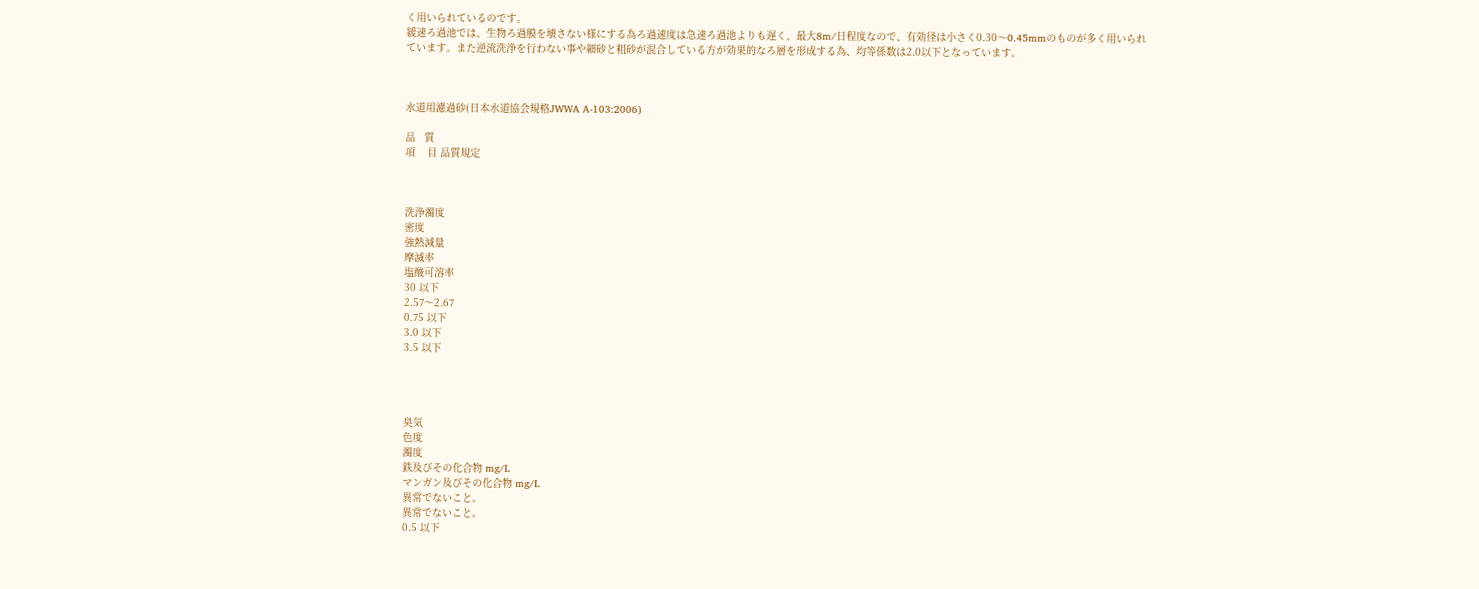く用いられているのです。
緩速ろ過池では、生物ろ過膜を壊さない様にする為ろ過速度は急速ろ過池よりも遅く、最大8m/日程度なので、有効径は小さく0.30〜0.45mmのものが多く用いられています。また逆流洗浄を行わない事や細砂と粗砂が混合している方が効果的なろ層を形成する為、均等係数は2.0以下となっています。



水道用濾過砂(日本水道協会規格JWWA A-103:2006)

品   質
項    目 品質規定



洗浄濁度
密度
強熱減量
摩滅率
塩酸可溶率
30 以下
2.57〜2.67
0.75 以下
3.0 以下
3.5 以下




臭気
色度
濁度
鉄及びその化合物 mg/L
マンガン及びその化合物 mg/L
異常でないこと。
異常でないこと。
0.5 以下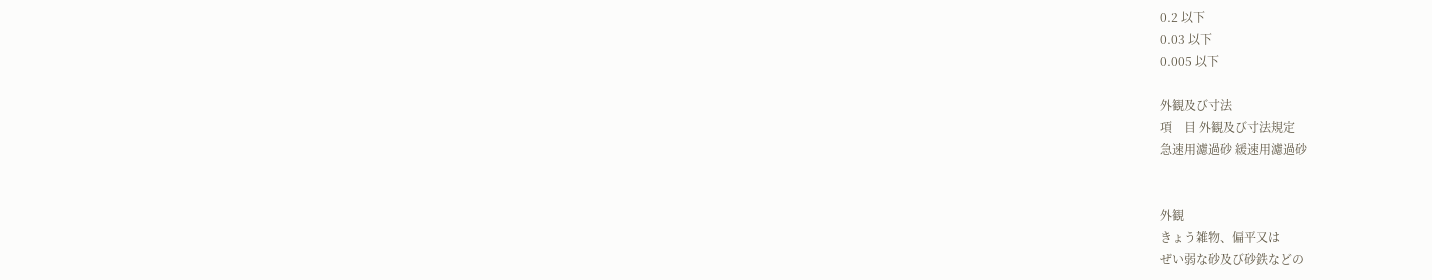0.2 以下
0.03 以下
0.005 以下

外観及び寸法
項    目 外観及び寸法規定
急速用濾過砂 緩速用濾過砂


外観
きょう雑物、偏平又は
ぜい弱な砂及び砂鉄などの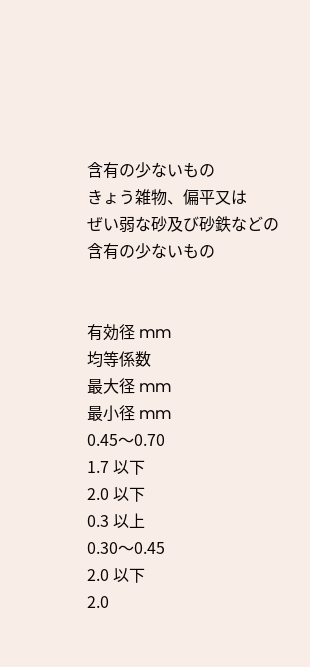含有の少ないもの
きょう雑物、偏平又は
ぜい弱な砂及び砂鉄などの
含有の少ないもの


有効径 mm
均等係数
最大径 mm
最小径 mm
0.45〜0.70
1.7 以下
2.0 以下
0.3 以上
0.30〜0.45
2.0 以下
2.0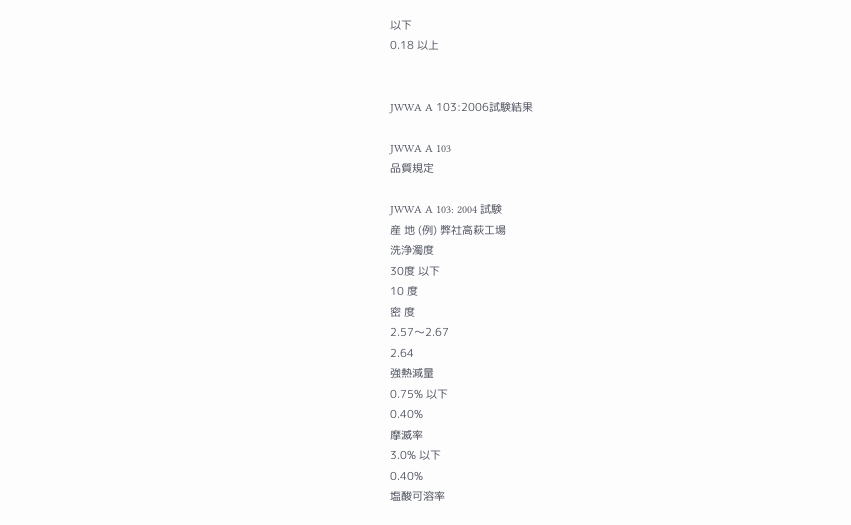以下
0.18 以上


JWWA A 103:2006試験結果

JWWA A 103
品質規定

JWWA A 103: 2004 試験
産 地 (例) 弊社高萩工場
洗浄濁度
30度 以下
10 度
密 度
2.57〜2.67
2.64
強熱減量
0.75% 以下
0.40%
摩滅率
3.0% 以下
0.40%
塩酸可溶率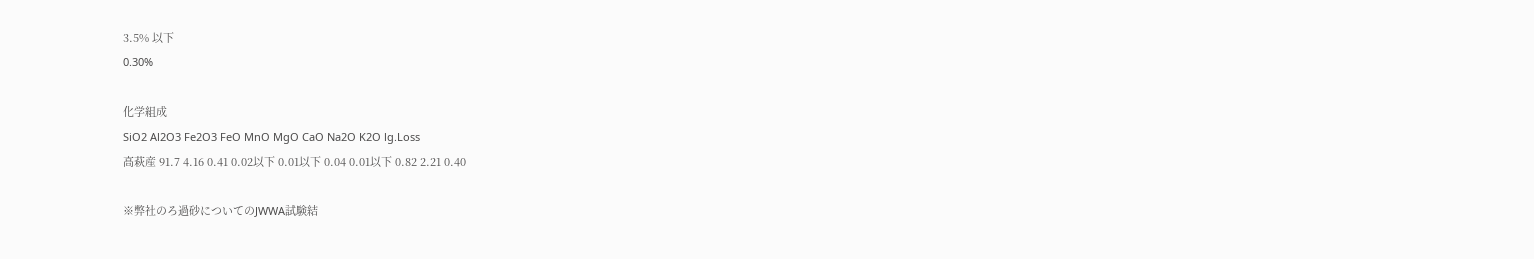3.5% 以下
0.30%

化学組成
SiO2 Al2O3 Fe2O3 FeO MnO MgO CaO Na2O K2O lg.Loss
高萩産 91.7 4.16 0.41 0.02以下 0.01以下 0.04 0.01以下 0.82 2.21 0.40

※弊社のろ過砂についてのJWWA試験結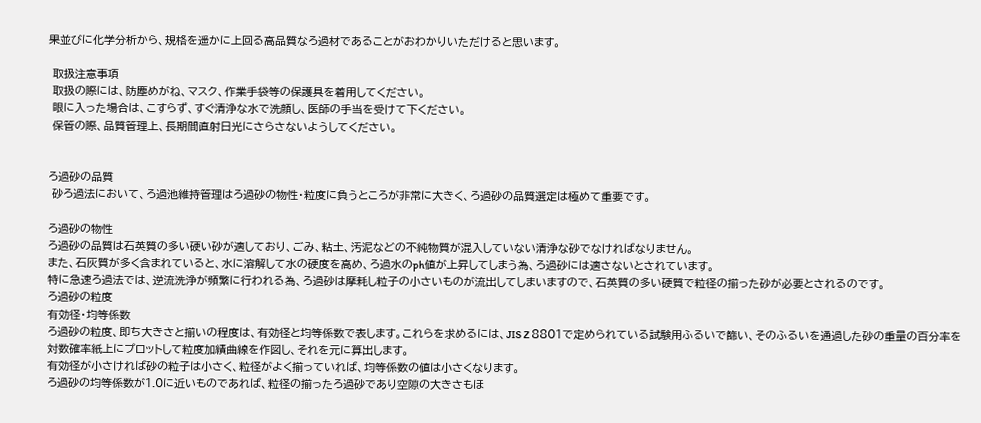果並びに化学分析から、規格を遥かに上回る高品質なろ過材であることがおわかりいただけると思います。

 取扱注意事項
 取扱の際には、防塵めがね、マスク、作業手袋等の保護具を着用してください。
 眼に入った場合は、こすらず、すぐ清浄な水で洗顔し、医師の手当を受けて下ください。
 保管の際、品質管理上、長期間直射日光にさらさないようしてください。


ろ過砂の品質
 砂ろ過法において、ろ過池維持管理はろ過砂の物性・粒度に負うところが非常に大きく、ろ過砂の品質選定は極めて重要です。

ろ過砂の物性
ろ過砂の品質は石英質の多い硬い砂が適しており、ごみ、粘土、汚泥などの不純物質が混入していない清浄な砂でなければなりません。
また、石灰質が多く含まれていると、水に溶解して水の硬度を高め、ろ過水のph値が上昇してしまう為、ろ過砂には適さないとされています。
特に急速ろ過法では、逆流洗浄が頻繁に行われる為、ろ過砂は摩耗し粒子の小さいものが流出してしまいますので、石英質の多い硬質で粒径の揃った砂が必要とされるのです。
ろ過砂の粒度
有効径・均等係数
ろ過砂の粒度、即ち大きさと揃いの程度は、有効径と均等係数で表します。これらを求めるには、JIS Z 8801で定められている試験用ふるいで篩い、そのふるいを通過した砂の重量の百分率を対数確率紙上にプロットして粒度加績曲線を作図し、それを元に算出します。
有効径が小さければ砂の粒子は小さく、粒径がよく揃っていれば、均等係数の値は小さくなります。
ろ過砂の均等係数が1.0に近いものであれば、粒径の揃ったろ過砂であり空隙の大きさもほ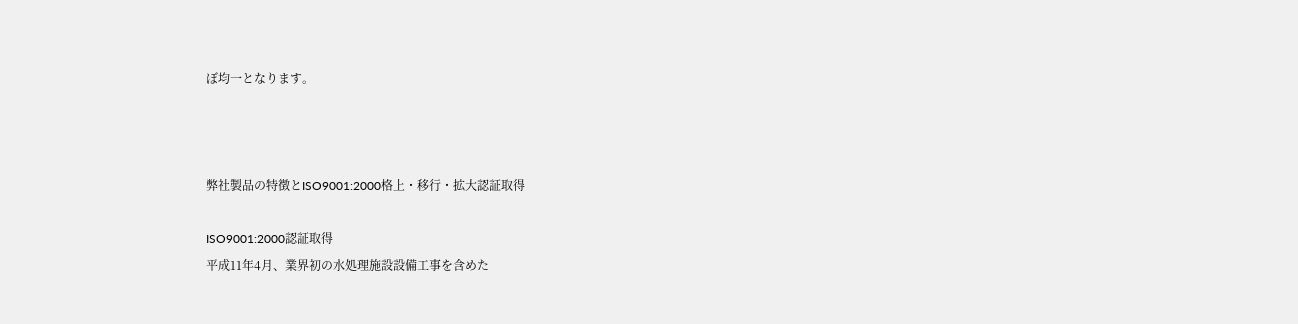ぼ均一となります。



弊社製品の特徴とISO9001:2000格上・移行・拡大認証取得

ISO9001:2000認証取得
平成11年4月、業界初の水処理施設設備工事を含めた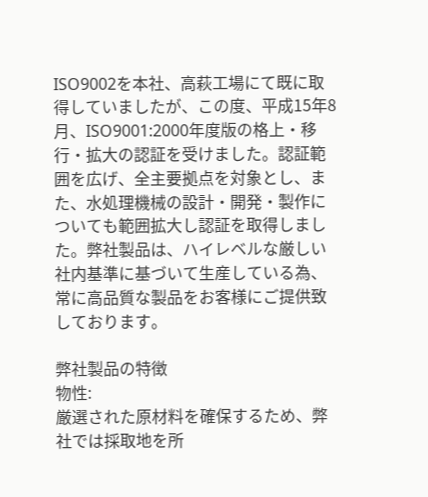ISO9002を本社、高萩工場にて既に取得していましたが、この度、平成15年8月、ISO9001:2000年度版の格上・移行・拡大の認証を受けました。認証範囲を広げ、全主要拠点を対象とし、また、水処理機械の設計・開発・製作についても範囲拡大し認証を取得しました。弊社製品は、ハイレベルな厳しい社内基準に基づいて生産している為、常に高品質な製品をお客様にご提供致しております。

弊社製品の特徴
物性:
厳選された原材料を確保するため、弊社では採取地を所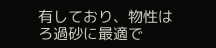有しており、物性はろ過砂に最適で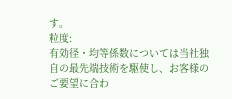す。
粒度:
有効径・均等係数については当社独自の最先端技術を駆使し、お客様のご要望に合わ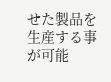せた製品を生産する事が可能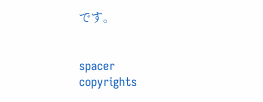です。


spacer
copyrights